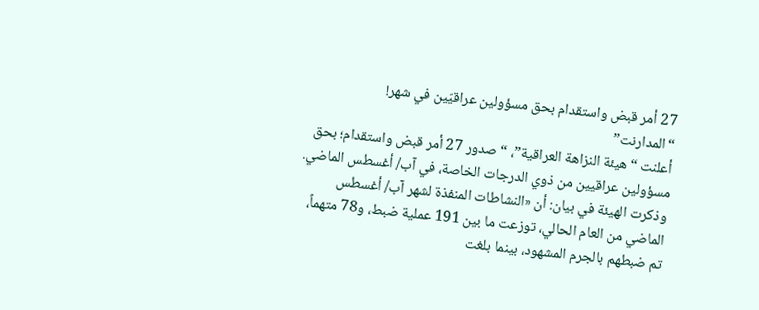27 أمر قبض واستقدام بحق مسؤولين عراقيّين في شهر!
“المدارنت”
أعلنت “هيئة النزاهة العراقية”، “صدور 27 أمر قبض واستقدام؛ بحق مسؤولين عراقيين من ذوي الدرجات الخاصة، في آب/ أغسطس الماضي.
وذكرت الهيئة في بيان: أن «النشاطات المنفذة لشهر آب/ أغسطس الماضي من العام الحالي، توزعت ما بين 191 عملية ضبط، و78 متهماً، تم ضبطهم بالجرم المشهود، بينما بلغت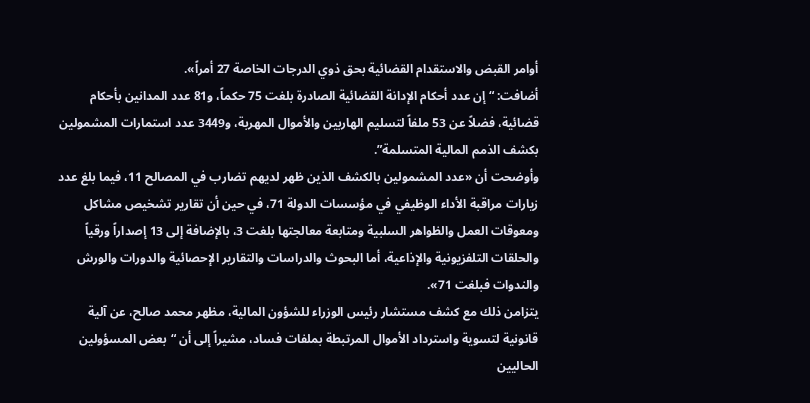أوامر القبض والاستقدام القضائية بحق ذوي الدرجات الخاصة 27 أمراً».
أضافت: “إن عدد أحكام الإدانة القضائية الصادرة بلغت 75 حكماً، و81 عدد المدانين بأحكام قضائية، فضلاً عن 53 ملفاً لتسليم الهاربين والأموال المهربة، و3449 عدد استمارات المشمولين بكشف الذمم المالية المتسلمة”.
وأوضحت أن «عدد المشمولين بالكشف الذين ظهر لديهم تضارب في المصالح 11، فيما بلغ عدد زيارات مراقبة الأداء الوظيفي في مؤسسات الدولة 71، في حين أن تقارير تشخيص مشاكل ومعوقات العمل والظواهر السلبية ومتابعة معالجتها بلغت 3، بالإضافة إلى 13 إصداراً ورقياً والحلقات التلفزيونية والإذاعية، أما البحوث والدراسات والتقارير الإحصائية والدورات والورش والندوات فبلغت 71».
يتزامن ذلك مع كشف مستشار رئيس الوزراء للشؤون المالية، مظهر محمد صالح، عن آلية قانونية لتسوية واسترداد الأموال المرتبطة بملفات فساد، مشيراً إلى أن “بعض المسؤولين الحاليين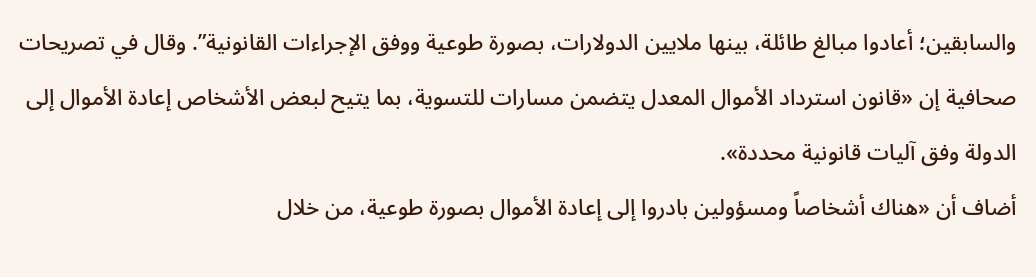والسابقين؛ أعادوا مبالغ طائلة، بينها ملايين الدولارات، بصورة طوعية ووفق الإجراءات القانونية”. وقال في تصريحات صحافية إن «قانون استرداد الأموال المعدل يتضمن مسارات للتسوية، بما يتيح لبعض الأشخاص إعادة الأموال إلى الدولة وفق آليات قانونية محددة».
أضاف أن «هناك أشخاصاً ومسؤولين بادروا إلى إعادة الأموال بصورة طوعية، من خلال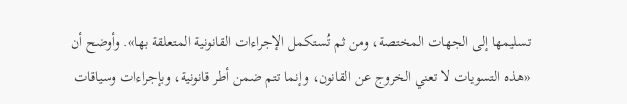تسليمها إلى الجهات المختصة، ومن ثم تُستكمل الإجراءات القانونية المتعلقة بها». وأوضح أن «هذه التسويات لا تعني الخروج عن القانون، وإنما تتم ضمن أطر قانونية، وبإجراءات وسياقات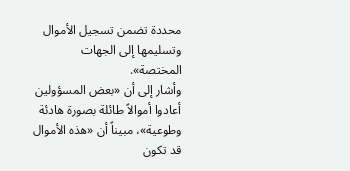محددة تضمن تسجيل الأموال وتسليمها إلى الجهات المختصة».
وأشار إلى أن «بعض المسؤولين أعادوا أموالاً طائلة بصورة هادئة وطوعية»، مبيناً أن «هذه الأموال قد تكون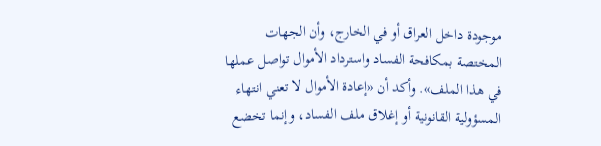موجودة داخل العراق أو في الخارج، وأن الجهات المختصة بمكافحة الفساد واسترداد الأموال تواصل عملها في هذا الملف». وأكد أن «إعادة الأموال لا تعني انتهاء المسؤولية القانونية أو إغلاق ملف الفساد، وإنما تخضع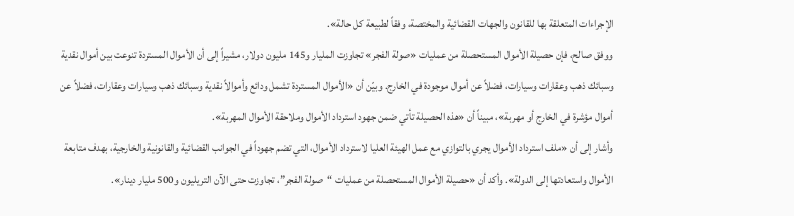الإجراءات المتعلقة بها للقانون والجهات القضائية والمختصة، وفقاً لطبيعة كل حالة».
ووفق صالح، فإن حصيلة الأموال المستحصلة من عمليات «صولة الفجر» تجاوزت المليار و145 مليون دولار، مشيراً إلى أن الأموال المستردة تنوعت بين أموال نقدية وسبائك ذهب وعقارات وسيارات، فضلاً عن أموال موجودة في الخارج. وبيّن أن «الأموال المستردة تشمل ودائع وأموالاً نقدية وسبائك ذهب وسيارات وعقارات، فضلاً عن أموال مؤشرة في الخارج أو مهربة»، مبيناً أن «هذه الحصيلة تأتي ضمن جهود استرداد الأموال وملاحقة الأموال المهربة».
وأشار إلى أن «ملف استرداد الأموال يجري بالتوازي مع عمل الهيئة العليا لاسترداد الأموال، التي تضم جهوداً في الجوانب القضائية والقانونية والخارجية، بهدف متابعة الأموال واستعادتها إلى الدولة». وأكد أن «حصيلة الأموال المستحصلة من عمليات “صولة الفجر”، تجاوزت حتى الآن التريليون و500 مليار دينار».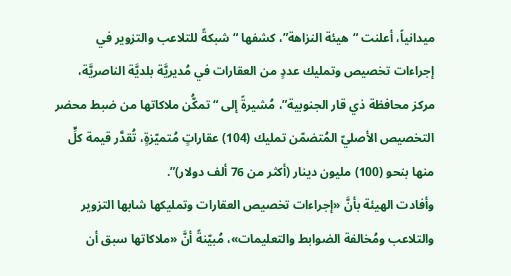ميدانياً، أعلنت “هيئة النزاهة”، كشفها “شبكةً للتلاعب والتزوير في إجراءات تخصيص وتمليك عددٍ من العقارات في مُديريَّة بلديَّة الناصريَّة، مركز محافظة ذي قار الجنوبية”، مُشيرةً إلى “تمكُّن ملاكاتها من ضبط محضر التخصيص الأصليّ المُتضمّن تمليك (104) عقاراتٍ مُتميّزةٍ، تُقدَّر قيمة كلٍّ منها بنحو (100) مليون دينار (أكثر من 76 ألف دولار)”.
وأفادت الهيئة بأنَّ «إجراءات تخصيص العقارات وتمليكها شابها التزوير والتلاعب ومُخالفة الضوابط والتعليمات»، مُبيّنةً أنَّ «ملاكاتها سبق أن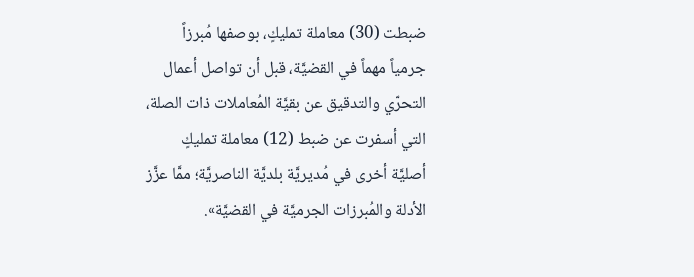ضبطت (30) معاملة تمليكٍ، بوصفها مُبرزاً جرمياً مهماً في القضيَّة، قبل أن تواصل أعمال التحرّي والتدقيق عن بقيَّة المُعاملات ذات الصلة، التي أسفرت عن ضبط (12) معاملة تمليكٍ أصليَّة أخرى في مُديريَّة بلديَّة الناصريَّة؛ ممَّا عزَّز الأدلة والمُبرزات الجرميَّة في القضيَّة».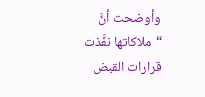وأوضحت أنَّ “ملاكاتها نفَّذت قرارات القبض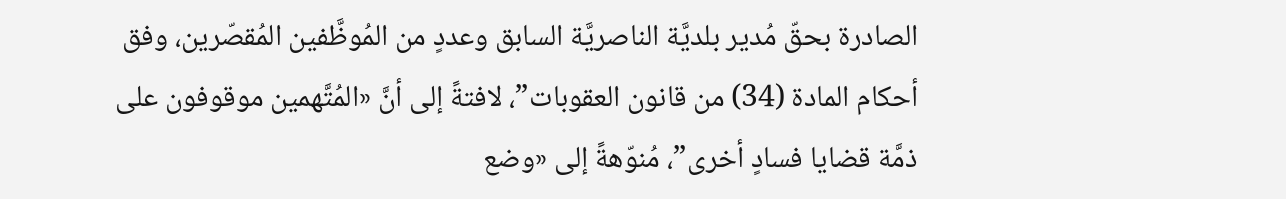الصادرة بحقّ مُدير بلديَّة الناصريَّة السابق وعددٍ من المُوظَّفين المُقصّرين، وفق أحكام المادة (34) من قانون العقوبات”، لافتةً إلى أنَّ «المُتَّهمين موقوفون على ذمَّة قضايا فسادٍ أخرى”، مُنوّهةً إلى «وضع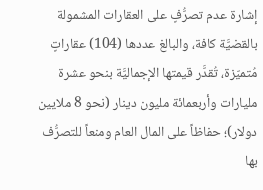إشارة عدم تصرُّفٍ على العقارات المشمولة بالقضيَّة كافة، والبالغ عددها (104) عقاراتٍ مُتميّزة، تُقدَّر قيمتها الإجماليَّة بنحو عشرة مليارات وأربعمائة مليون دينار (نحو 8 ملايين دولار)؛ حفاظاً على المال العام ومنعاً للتصرُّف بها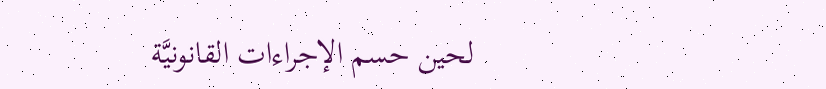لحين حسم الإجراءات القانونيَّة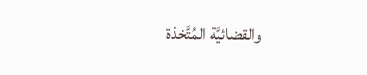والقضائيَّة المُتَّخذة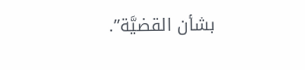بشأن القضيَّة”.